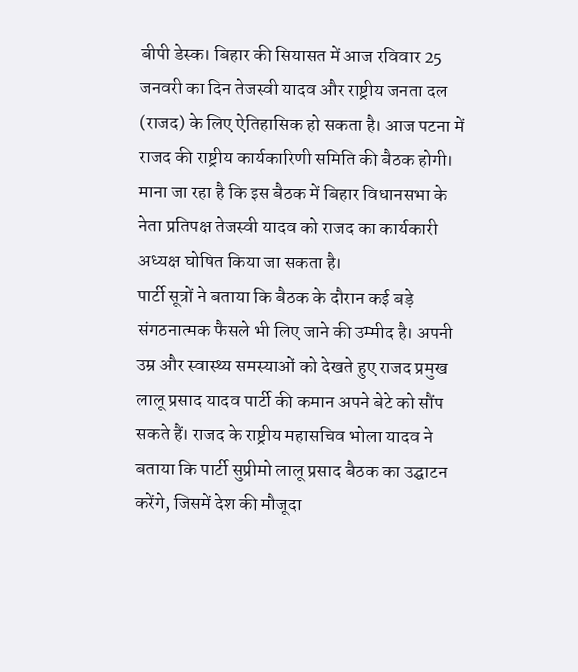बीपी डेस्क। बिहार की सियासत में आज रविवार 25 जनवरी का दिन तेजस्वी यादव और राष्ट्रीय जनता दल (राजद) के लिए ऐतिहासिक हो सकता है। आज पटना में राजद की राष्ट्रीय कार्यकारिणी समिति की बैठक होगी। माना जा रहा है कि इस बैठक में बिहार विधानसभा के नेता प्रतिपक्ष तेजस्वी यादव को राजद का कार्यकारी अध्यक्ष घोषित किया जा सकता है।
पार्टी सूत्रों ने बताया कि बैठक के दौरान कई बड़े संगठनात्मक फैसले भी लिए जाने की उम्मीद है। अपनी उम्र और स्वास्थ्य समस्याओं को देखते हुए राजद प्रमुख लालू प्रसाद यादव पार्टी की कमान अपने बेटे को सौंप सकते हैं। राजद के राष्ट्रीय महासचिव भोला यादव ने बताया कि पार्टी सुप्रीमो लालू प्रसाद बैठक का उद्घाटन करेंगे, जिसमें देश की मौजूदा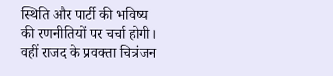स्थिति और पार्टी की भविष्य की रणनीतियों पर चर्चा होगी।
वहीं राजद के प्रवक्ता चित्रंजन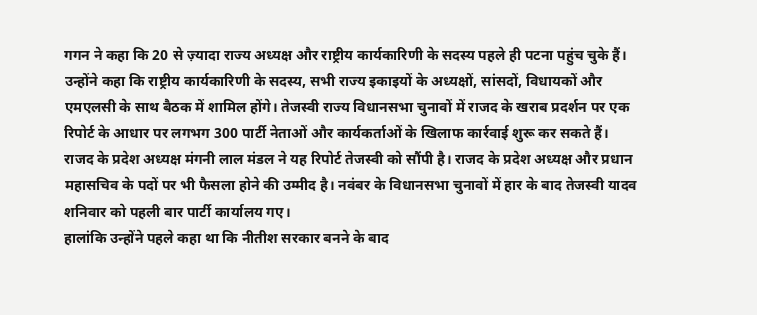गगन ने कहा कि 20 से ज़्यादा राज्य अध्यक्ष और राष्ट्रीय कार्यकारिणी के सदस्य पहले ही पटना पहुंच चुके हैं। उन्होंने कहा कि राष्ट्रीय कार्यकारिणी के सदस्य, सभी राज्य इकाइयों के अध्यक्षों, सांसदों, विधायकों और एमएलसी के साथ बैठक में शामिल होंगे। तेजस्वी राज्य विधानसभा चुनावों में राजद के खराब प्रदर्शन पर एक रिपोर्ट के आधार पर लगभग 300 पार्टी नेताओं और कार्यकर्ताओं के खिलाफ कार्रवाई शुरू कर सकते हैं।
राजद के प्रदेश अध्यक्ष मंगनी लाल मंडल ने यह रिपोर्ट तेजस्वी को सौंपी है। राजद के प्रदेश अध्यक्ष और प्रधान महासचिव के पदों पर भी फैसला होने की उम्मीद है। नवंबर के विधानसभा चुनावों में हार के बाद तेजस्वी यादव शनिवार को पहली बार पार्टी कार्यालय गए।
हालांकि उन्होंने पहले कहा था कि नीतीश सरकार बनने के बाद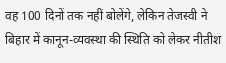वह 100 दिनों तक नहीं बोलेंगे, लेकिन तेजस्वी ने बिहार में कानून-व्यवस्था की स्थिति को लेकर नीतीश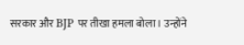सरकार और BJP पर तीखा हमला बोला। उन्होंने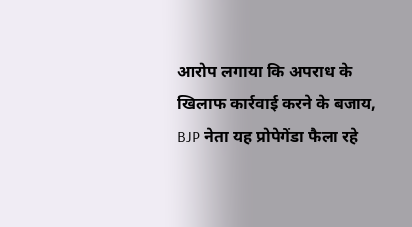आरोप लगाया कि अपराध के खिलाफ कार्रवाई करने के बजाय, BJP नेता यह प्रोपेगेंडा फैला रहे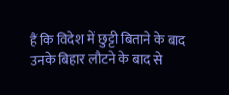हैं कि विदेश में छुट्टी बिताने के बाद उनके बिहार लौटने के बाद से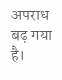अपराध बढ़ गया है।